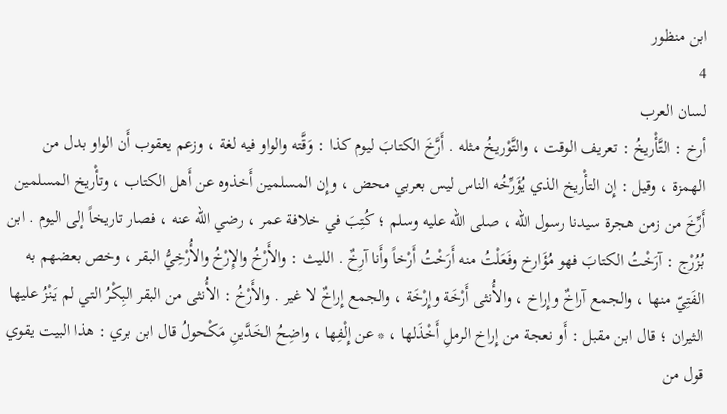ابن منظور
4
لسان العرب
أرخ : التَّأْريخُ : تعريف الوقت ، والتَّوْريخُ مثله . أَرَّخَ الكتابَ ليوم كذا : وَقَّته والواو فيه لغة ، وزعم يعقوب أَن الواو بدل من الهمزة ، وقيل : إِن التأْريخ الذي يُؤَرِّخُه الناس ليس بعربي محض ، وإِن المسلمين أَخذوه عن أَهل الكتاب ، وتأْريخ المسلمين أَرِّخَ من زمن هجرة سيدنا رسول الله ، صلى الله عليه وسلم ؛ كُتِبَ في خلافة عمر ، رضي الله عنه ، فصار تاريخاً إلى اليوم . ابن بُزُرْج : آرَخْتُ الكتابَ فهو مُؤَارخ وفَعَلْتُ منه أَرَخْتُ أَرْخاً وأَنا آرِخٌ . الليث : والأَرْخُ والإِرْخُ والأُرْخِيُّ البقر ، وخص بعضهم به الفَتِيّ منها ، والجمع آراخٌ وإِراخ ، والأُنثى أَرْخَة وإِرْخَة ، والجمع إِراخٌ لا غير . والأَرْخُ : الأُنثى من البقر البِكْرُ التي لم يَنْزُ عليها الثيران ؛ قال ابن مقبل : أَو نعجة من إِراخ الرملِ أَخْذَلها ، * عن إِلْفِها ، واضِحُ الخَدَّينِ مَكْحولُ قال ابن بري : هذا البيت يقوي قول من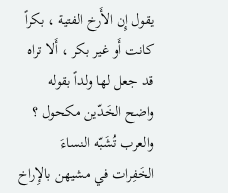يقول إِن الأَرخ الفتية ، بكراً كانت أَو غير بكر ، أَلا تراه قد جعل لها ولداً بقوله واضح الخَدّين مكحول ؟ والعرب تُشَبّه النساءَ الخَفِرات في مشيهن بالإِراخ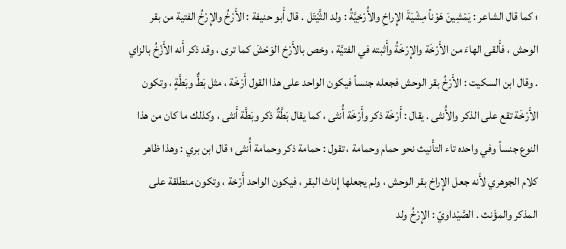؛ كما قال الشاعر : يَمْشِينَ هَوْناً مِشْيَةَ الإِراخِ والأُرْخِيَّةُ : ولد الثَّيْتَل . قال أَبو حنيفة : الأَرْخُ والإِرْخُ الفتية من بقر الوحش ، فأَلقى الهاءَ من الأَرْخَة والإِرْخَةُ وأَثبته في الفتيَّة ، وخص بالأَرْخ الوَحْشَ كما ترى ، وقد ذكر أَنه الأَزْخُ بالزاي . وقال ابن السكيت : الأَرْخُ بقر الوحش فجعله جنساً فيكون الواحد على هذا القول أَرْخَة ، مثل بَطٌّ وبَطَّةٍ ، وتكون الأَرْخَة تقع على الذكر والأُنثى . يقال : أَرْخَة ذكر وأَرْخَة أُنثى ، كما يقال بَطَّةٌ ذكر وبَطَّة أَنثى ، وكذلك ما كان من هذا النوع جنساً وفي واحده تاء التأْنيث نحو حمام وحمامة ، تقول : حمامة ذكر وحمامة أُنثى ؛ قال ابن بري : وهذا ظاهر كلام الجوهري لأَنه جعل الإِراخ بقر الوحش ، ولم يجعلها إِناث البقر ، فيكون الواحد أَرْخة ، وتكون منطلقة على المذكر والمؤَنث . الصَّيْداويّ : الإِرْخُ ولد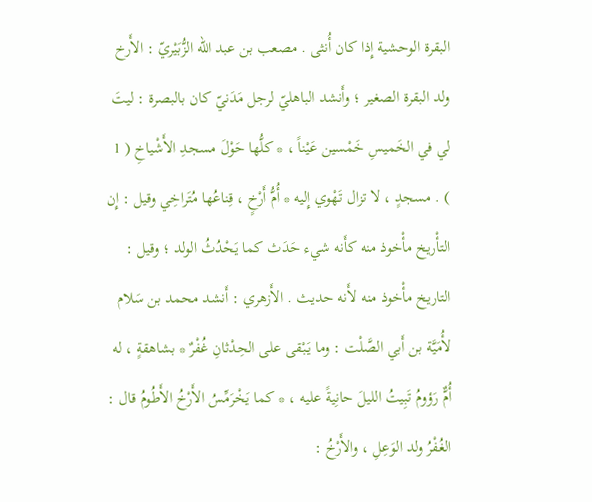البقرة الوحشية إِذا كان أُنثى . مصعب بن عبد الله الزُّبَيْريّ : الأَرخ ولد البقرة الصغير ؛ وأَنشد الباهليّ لرجل مَدَنيّ كان بالبصرة : ليتَ لي في الخَميسِ خَمْسين عَيْناً ، * كلُّها حَوْلَ مسجدِ الأَشْياخِ ( 1 ) . مسجدٍ ، لا تزال تَهْوي إِليه * أُمُّ أَرْخٍ ، قِناعُها مُتَراخِي وقيل : إِن التأْريخ مأْخوذ منه كأَنه شيء حَدَث كما يَحْدُثُ الولد ؛ وقيل : التاريخ مأْخوذ منه لأَنه حديث . الأَزهري : أَنشد محمد بن سَلام لأُمَيَّة بن أَبي الصَّلْت : وما يَبْقى على الحِدْثانِ غُفْرٌ * بشاهقةٍ ، له أُمٌّ رَؤومُ تَبِيتُ الليلَ حانِيةً عليه ، * كما يَخْرَمِّسُ الأَرْخُ الأَطُومُ قال : الغُفْرُ ولد الوَعِلِ ، والأَرْخُ :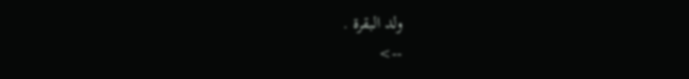ولد البقرة .
-->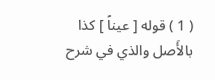( 1 ) قوله [ عيناً ] كذا بالأَصل والذي في شرح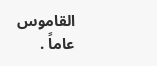القاموس عاماً .